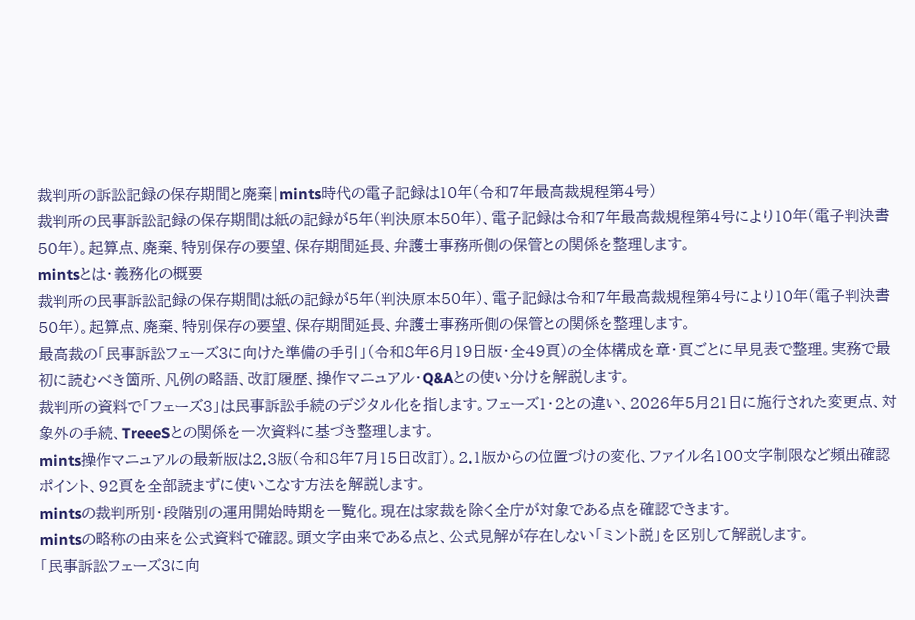裁判所の訴訟記録の保存期間と廃棄|mints時代の電子記録は10年(令和7年最高裁規程第4号)
裁判所の民事訴訟記録の保存期間は紙の記録が5年(判決原本50年)、電子記録は令和7年最高裁規程第4号により10年(電子判決書50年)。起算点、廃棄、特別保存の要望、保存期間延長、弁護士事務所側の保管との関係を整理します。
mintsとは・義務化の概要
裁判所の民事訴訟記録の保存期間は紙の記録が5年(判決原本50年)、電子記録は令和7年最高裁規程第4号により10年(電子判決書50年)。起算点、廃棄、特別保存の要望、保存期間延長、弁護士事務所側の保管との関係を整理します。
最高裁の「民事訴訟フェーズ3に向けた準備の手引」(令和8年6月19日版・全49頁)の全体構成を章・頁ごとに早見表で整理。実務で最初に読むべき箇所、凡例の略語、改訂履歴、操作マニュアル・Q&Aとの使い分けを解説します。
裁判所の資料で「フェーズ3」は民事訴訟手続のデジタル化を指します。フェーズ1・2との違い、2026年5月21日に施行された変更点、対象外の手続、TreeeSとの関係を一次資料に基づき整理します。
mints操作マニュアルの最新版は2.3版(令和8年7月15日改訂)。2.1版からの位置づけの変化、ファイル名100文字制限など頻出確認ポイント、92頁を全部読まずに使いこなす方法を解説します。
mintsの裁判所別・段階別の運用開始時期を一覧化。現在は家裁を除く全庁が対象である点を確認できます。
mintsの略称の由来を公式資料で確認。頭文字由来である点と、公式見解が存在しない「ミント説」を区別して解説します。
「民事訴訟フェーズ3に向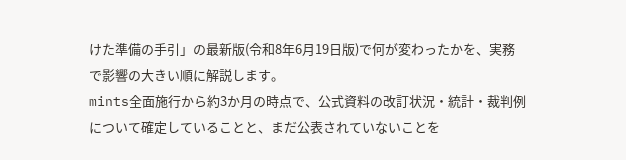けた準備の手引」の最新版(令和8年6月19日版)で何が変わったかを、実務で影響の大きい順に解説します。
mints全面施行から約3か月の時点で、公式資料の改訂状況・統計・裁判例について確定していることと、まだ公表されていないことを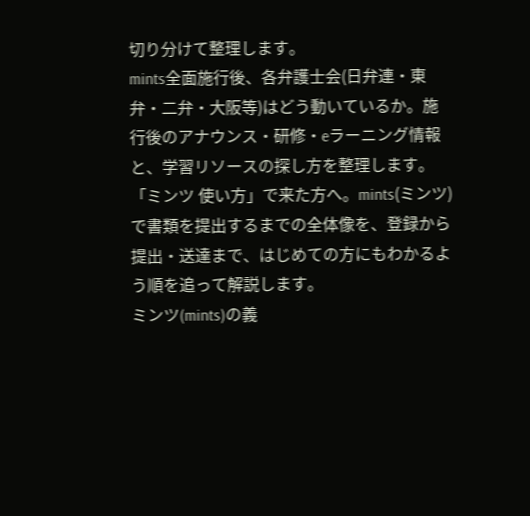切り分けて整理します。
mints全面施行後、各弁護士会(日弁連・東弁・二弁・大阪等)はどう動いているか。施行後のアナウンス・研修・eラーニング情報と、学習リソースの探し方を整理します。
「ミンツ 使い方」で来た方へ。mints(ミンツ)で書類を提出するまでの全体像を、登録から提出・送達まで、はじめての方にもわかるよう順を追って解説します。
ミンツ(mints)の義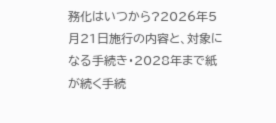務化はいつから?2026年5月21日施行の内容と、対象になる手続き・2028年まで紙が続く手続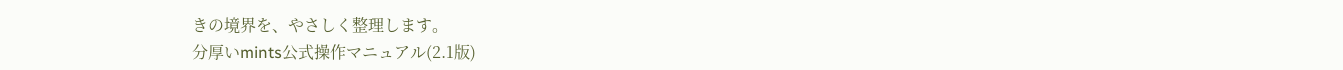きの境界を、やさしく整理します。
分厚いmints公式操作マニュアル(2.1版)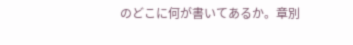のどこに何が書いてあるか。章別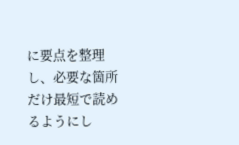に要点を整理し、必要な箇所だけ最短で読めるようにし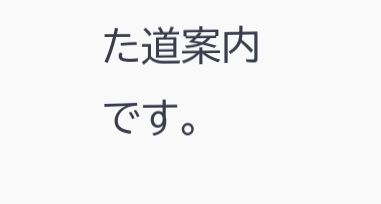た道案内です。